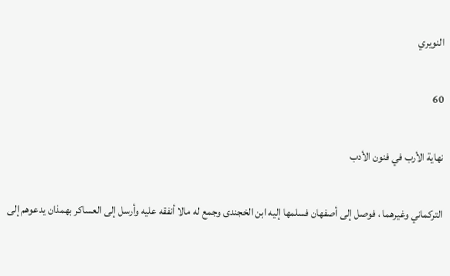النويري

60

نهاية الأرب في فنون الأدب

التركماني وغيرهما ، فوصل إلى أصفهان فسلمها إليه ابن الخجندى وجمع له مالا أنفقه عليه وأرسل إلى العساكر بهمذان يدعوهم إلى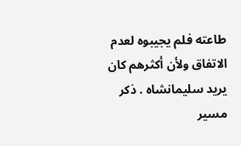طاعته فلم يجيبوه لعدم الاتفاق ولأن أكثرهم كان يريد سليمانشاه . ذكر مسير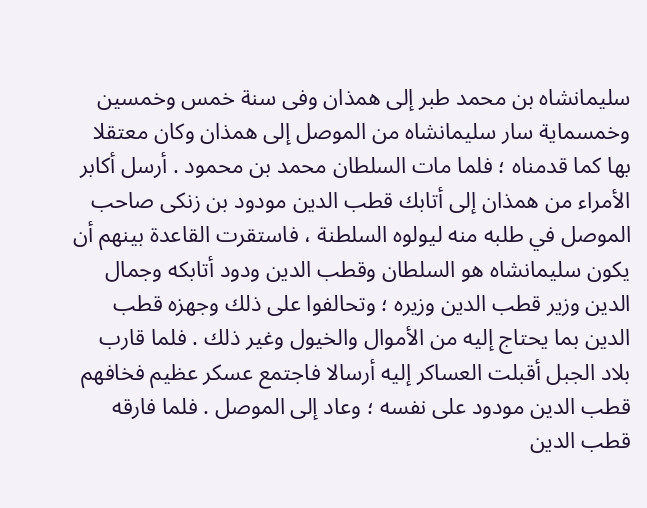سليمانشاه بن محمد طبر إلى همذان وفى سنة خمس وخمسين وخمسماية سار سليمانشاه من الموصل إلى همذان وكان معتقلا بها كما قدمناه ؛ فلما مات السلطان محمد بن محمود . أرسل أكابر الأمراء من همذان إلى أتابك قطب الدين مودود بن زنكى صاحب الموصل في طلبه منه ليولوه السلطنة ، فاستقرت القاعدة بينهم أن يكون سليمانشاه هو السلطان وقطب الدين ودود أتابكه وجمال الدين وزير قطب الدين وزيره ؛ وتحالفوا على ذلك وجهزه قطب الدين بما يحتاج إليه من الأموال والخيول وغير ذلك . فلما قارب بلاد الجبل أقبلت العساكر إليه أرسالا فاجتمع عسكر عظيم فخافهم قطب الدين مودود على نفسه ؛ وعاد إلى الموصل . فلما فارقه قطب الدين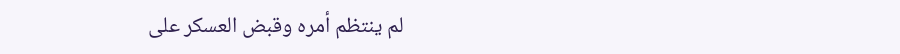لم ينتظم أمره وقبض العسكر على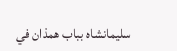سليمانشاه بباب همذان في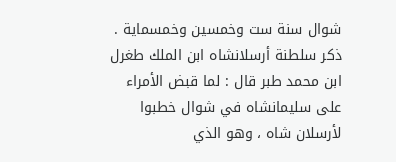شوال سنة ست وخمسين وخمسماية . ذكر سلطنة أرسلانشاه ابن الملك طغرل ابن محمد طبر قال : لما قبض الأمراء على سليمانشاه في شوال خطبوا لأرسلان شاه ، وهو الذي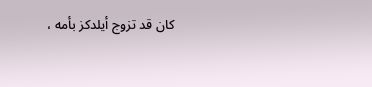كان قد تزوج أيلدكز بأمه ،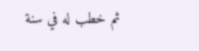ثم خطب له في سنة